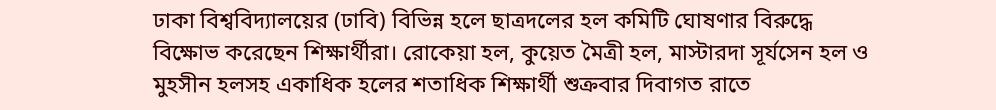ঢাকা বিশ্ববিদ্যালয়ের (ঢাবি) বিভিন্ন হলে ছাত্রদলের হল কমিটি ঘোষণার বিরুদ্ধে বিক্ষোভ করেছেন শিক্ষার্থীরা। রোকেয়া হল, কুয়েত মৈত্রী হল, মাস্টারদা সূর্যসেন হল ও মুহসীন হলসহ একাধিক হলের শতাধিক শিক্ষার্থী শুক্রবার দিবাগত রাতে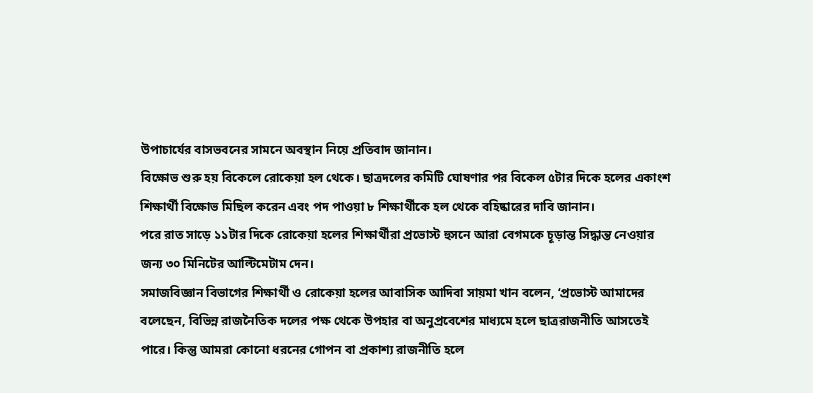উপাচার্যের বাসভবনের সামনে অবস্থান নিয়ে প্রতিবাদ জানান।
বিক্ষোভ শুরু হয় বিকেলে রোকেয়া হল থেকে। ছাত্রদলের কমিটি ঘোষণার পর বিকেল ৫টার দিকে হলের একাংশ শিক্ষার্থী বিক্ষোভ মিছিল করেন এবং পদ পাওয়া ৮ শিক্ষার্থীকে হল থেকে বহিষ্কারের দাবি জানান।
পরে রাত সাড়ে ১১টার দিকে রোকেয়া হলের শিক্ষার্থীরা প্রভোস্ট হুসনে আরা বেগমকে চূড়ান্ত সিদ্ধান্ত নেওয়ার জন্য ৩০ মিনিটের আল্টিমেটাম দেন।
সমাজবিজ্ঞান বিভাগের শিক্ষার্থী ও রোকেয়া হলের আবাসিক আদিবা সায়মা খান বলেন, ‘প্রভোস্ট আমাদের বলেছেন, বিভিন্ন রাজনৈতিক দলের পক্ষ থেকে উপহার বা অনুপ্রবেশের মাধ্যমে হলে ছাত্ররাজনীতি আসতেই পারে। কিন্তু আমরা কোনো ধরনের গোপন বা প্রকাশ্য রাজনীতি হলে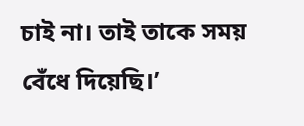চাই না। তাই তাকে সময় বেঁধে দিয়েছি।’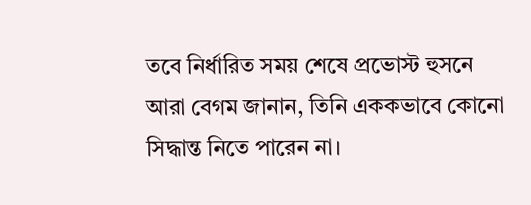তবে নির্ধারিত সময় শেষে প্রভোস্ট হুসনে আরা বেগম জানান, তিনি এককভাবে কোনো সিদ্ধান্ত নিতে পারেন না।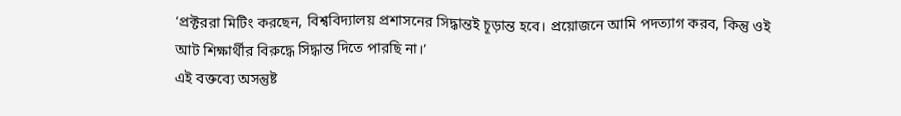‘প্রক্টররা মিটিং করছেন, বিশ্ববিদ্যালয় প্রশাসনের সিদ্ধান্তই চূড়ান্ত হবে। প্রয়োজনে আমি পদত্যাগ করব, কিন্তু ওই আট শিক্ষার্থীর বিরুদ্ধে সিদ্ধান্ত দিতে পারছি না।’
এই বক্তব্যে অসন্তুষ্ট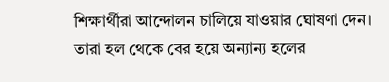শিক্ষার্থীরা আন্দোলন চালিয়ে যাওয়ার ঘোষণা দেন। তারা হল থেকে বের হয়ে অন্যান্য হলের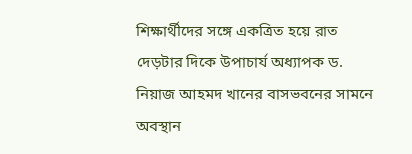শিক্ষার্থীদের সঙ্গে একত্রিত হয়ে রাত দেড়টার দিকে উপাচার্য অধ্যাপক ড. নিয়াজ আহমদ খানের বাসভবনের সামনে অবস্থান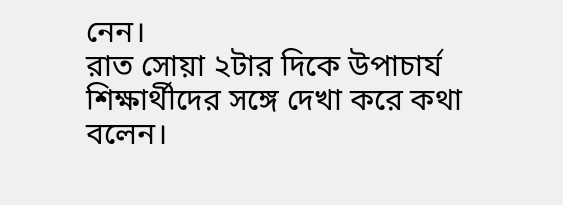নেন।
রাত সোয়া ২টার দিকে উপাচার্য শিক্ষার্থীদের সঙ্গে দেখা করে কথা বলেন।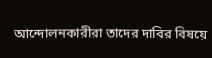আন্দোলনকারীরা তাদের দাবির বিষয়ে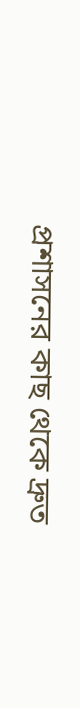প্রশাসনের কাছ থেকে দ্রুত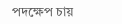পদক্ষেপ চায়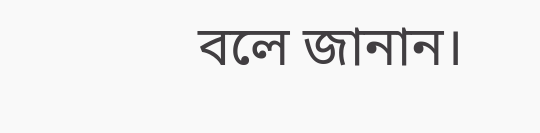বলে জানান।